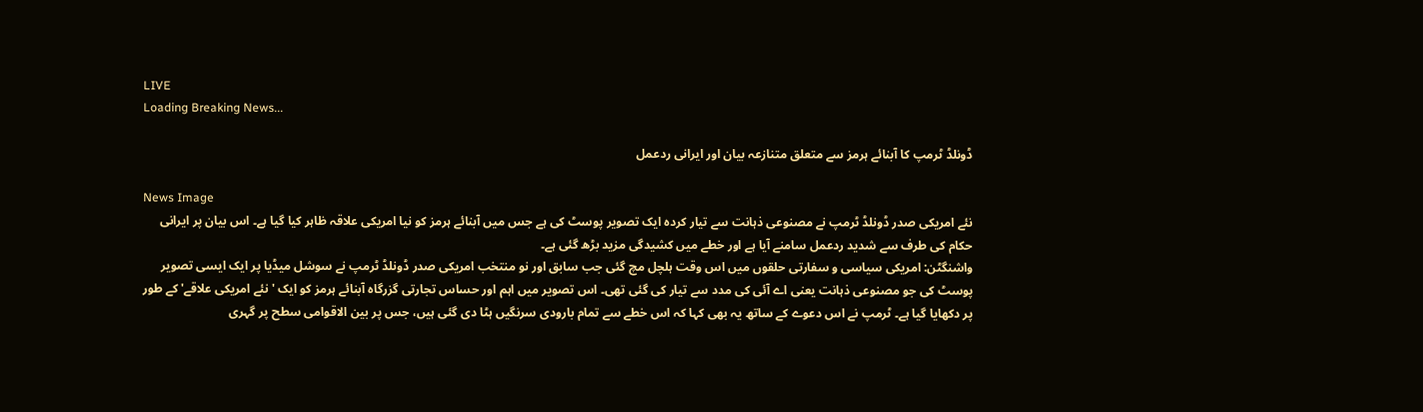LIVE
Loading Breaking News...

ڈونلڈ ٹرمپ کا آبنائے ہرمز سے متعلق متنازعہ بیان اور ایرانی ردعمل

News Image
نئے امریکی صدر ڈونلڈ ٹرمپ نے مصنوعی ذہانت سے تیار کردہ ایک تصویر پوسٹ کی ہے جس میں آبنائے ہرمز کو نیا امریکی علاقہ ظاہر کیا گیا ہے۔ اس بیان پر ایرانی حکام کی طرف سے شدید ردعمل سامنے آیا ہے اور خطے میں کشیدگی مزید بڑھ گئی ہے۔
واشنگٹن: امریکی سیاسی و سفارتی حلقوں میں اس وقت ہلچل مچ گئی جب سابق اور نو منتخب امریکی صدر ڈونلڈ ٹرمپ نے سوشل میڈیا پر ایک ایسی تصویر پوسٹ کی جو مصنوعی ذہانت یعنی اے آئی کی مدد سے تیار کی گئی تھی۔ اس تصویر میں اہم اور حساس تجارتی گزرگاہ آبنائے ہرمز کو ایک 'نئے امریکی علاقے' کے طور پر دکھایا گیا ہے۔ ٹرمپ نے اس دعوے کے ساتھ یہ بھی کہا کہ اس خطے سے تمام بارودی سرنگیں ہٹا دی گئی ہیں، جس پر بین الاقوامی سطح پر گہری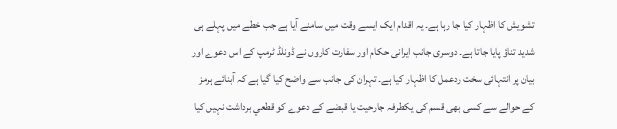تشویش کا اظہار کیا جا رہا ہے۔ یہ اقدام ایک ایسے وقت میں سامنے آیا ہے جب خطے میں پہلے ہی شدید تناؤ پایا جاتا ہے۔ دوسری جانب ایرانی حکام اور سفارت کاروں نے ڈونلڈ ٹرمپ کے اس دعوے اور بیان پر انتہائی سخت ردعمل کا اظہار کیا ہے۔ تہران کی جانب سے واضح کیا گیا ہے کہ آبنائے ہرمز کے حوالے سے کسی بھی قسم کی یکطرفہ جارحیت یا قبضے کے دعوے کو قطعي برداشت نہیں کیا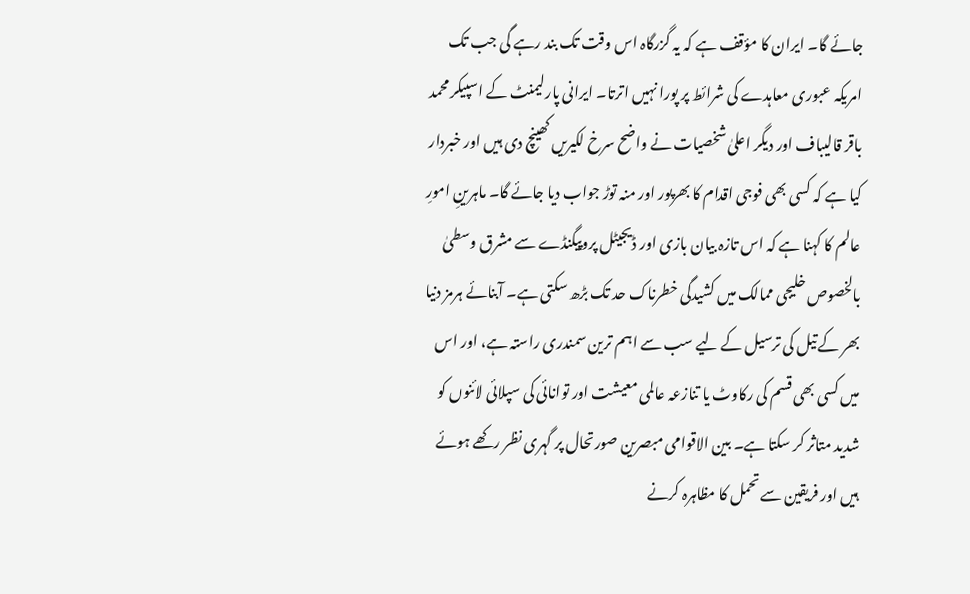جائے گا۔ ایران کا مؤقف ہے کہ یہ گزرگاہ اس وقت تک بند رہے گی جب تک امریکہ عبوری معاہدے کی شرائط پر پورا نہیں اترتا۔ ایرانی پارلیمنٹ کے اسپیکر محمد باقر قالیباف اور دیگر اعلیٰ شخصیات نے واضح سرخ لکیریں کھینچ دی ہیں اور خبردار کیا ہے کہ کسی بھی فوجی اقدام کا بھرپور اور منہ توڑ جواب دیا جائے گا۔ ماہرینِ امورِ عالم کا کہنا ہے کہ اس تازہ بیان بازی اور ڈیجیٹل پروپیگنڈے سے مشرق وسطیٰ بالخصوص خلیجی ممالک میں کشیدگی خطرناک حد تک بڑھ سکتی ہے۔ آبنائے ہرمز دنیا بھر کے تیل کی ترسیل کے لیے سب سے اہم ترین سمندری راستہ ہے، اور اس میں کسی بھی قسم کی رکاوٹ یا تنازعہ عالمی معیشت اور توانائی کی سپلائی لائنوں کو شدید متاثر کر سکتا ہے۔ بین الاقوامی مبصرین صورتحال پر گہری نظر رکھے ہوئے ہیں اور فریقین سے تحمل کا مظاہرہ کرنے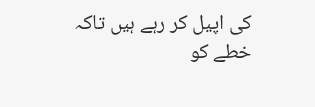کی اپیل کر رہے ہیں تاکہ خطے کو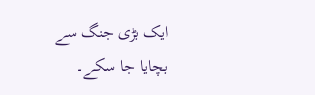ایک بڑی جنگ سے بچایا جا سکے۔